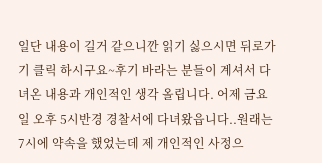일단 내용이 길거 같으니깐 읽기 싫으시면 뒤로가기 클릭 하시구요~후기 바라는 분들이 계셔서 다녀온 내용과 개인적인 생각 올립니다. 어제 금요일 오후 5시반경 경찰서에 다녀왔읍니다..원래는 7시에 약속을 했었는데 제 개인적인 사정으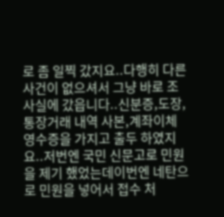로 좀 일찍 갔지요..다행히 다른사건이 없으셔서 그냥 바로 조사실에 갔읍니다..신분증,도장,통장거래 내역 사본,계좌이체 영수증을 가지고 출두 하였지요..저번엔 국민 신문고로 민원을 제기 했었는데이번엔 네탄으로 민원을 넣어서 접수 처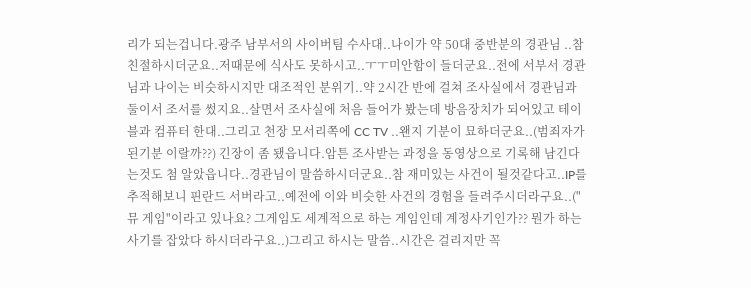리가 되는겁니다.광주 남부서의 사이버팀 수사대..나이가 약 50대 중반분의 경관님 ..참 친절하시더군요..저때문에 식사도 못하시고..ㅜㅜ미안함이 들더군요..전에 서부서 경관님과 나이는 비슷하시지만 대조적인 분위기..약 2시간 반에 걸쳐 조사실에서 경관님과 둘이서 조서를 썼지요..살면서 조사실에 처음 들어가 봤는데 방음장치가 되어있고 테이블과 컴퓨터 한대..그리고 천장 모서리쪽에 CC TV ..왠지 기분이 묘하더군요..(범죄자가 된기분 이랄까??) 긴장이 좀 됐읍니다.암튼 조사받는 과정을 동영상으로 기록해 남긴다는것도 첨 알았읍니다..경관님이 말씀하시더군요..참 재미있는 사건이 될것같다고..IP를 추적해보니 핀란드 서버라고..예전에 이와 비슷한 사건의 경험을 들려주시더라구요..("뮤 게임"이라고 있나요? 그게임도 세계적으로 하는 게임인데 계정사기인가?? 뭔가 하는 사기를 잡았다 하시더라구요..)그리고 하시는 말씀..시간은 걸리지만 꼭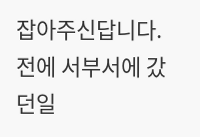잡아주신답니다.전에 서부서에 갔던일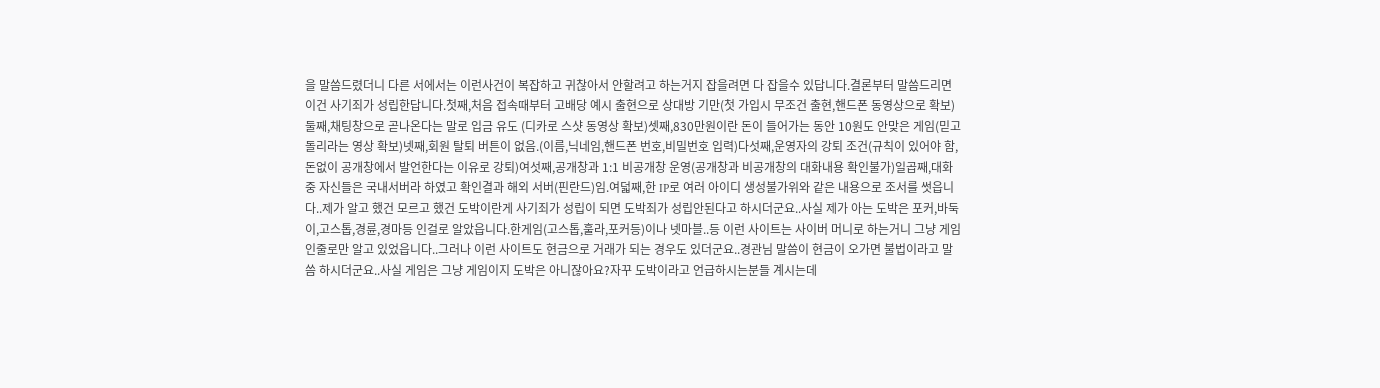을 말씀드렸더니 다른 서에서는 이런사건이 복잡하고 귀찮아서 안할려고 하는거지 잡을려면 다 잡을수 있답니다.결론부터 말씀드리면 이건 사기죄가 성립한답니다.첫째,처음 접속때부터 고배당 예시 출현으로 상대방 기만(첫 가입시 무조건 출현,핸드폰 동영상으로 확보)둘째,채팅창으로 곧나온다는 말로 입금 유도 (디카로 스샷 동영상 확보)셋째,830만원이란 돈이 들어가는 동안 10원도 안맞은 게임(믿고 돌리라는 영상 확보)넷째,회원 탈퇴 버튼이 없음.(이름,닉네임,핸드폰 번호,비밀번호 입력)다섯째,운영자의 강퇴 조건(규칙이 있어야 함,돈없이 공개창에서 발언한다는 이유로 강퇴)여섯째,공개창과 1:1 비공개창 운영(공개창과 비공개창의 대화내용 확인불가)일곱째,대화중 자신들은 국내서버라 하였고 확인결과 해외 서버(핀란드)임.여덟째,한 IP로 여러 아이디 생성불가위와 같은 내용으로 조서를 썻읍니다..제가 알고 했건 모르고 했건 도박이란게 사기죄가 성립이 되면 도박죄가 성립안된다고 하시더군요..사실 제가 아는 도박은 포커,바둑이,고스톱,경륜,경마등 인걸로 알았읍니다.한게임(고스톱,훌라,포커등)이나 넷마블..등 이런 사이트는 사이버 머니로 하는거니 그냥 게임인줄로만 알고 있었읍니다..그러나 이런 사이트도 현금으로 거래가 되는 경우도 있더군요..경관님 말씀이 현금이 오가면 불법이라고 말씀 하시더군요..사실 게임은 그냥 게임이지 도박은 아니잖아요?자꾸 도박이라고 언급하시는분들 계시는데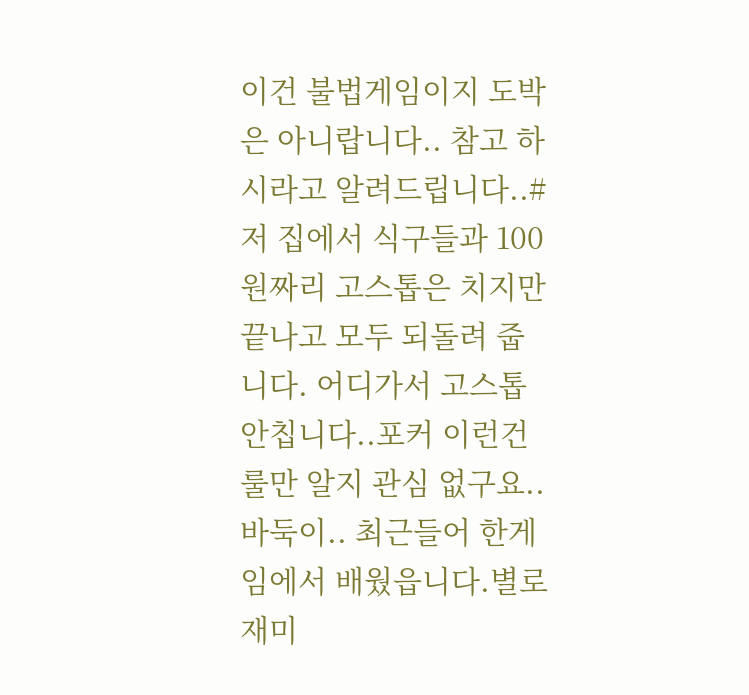이건 불법게임이지 도박은 아니랍니다.. 참고 하시라고 알려드립니다..#저 집에서 식구들과 100원짜리 고스톱은 치지만 끝나고 모두 되돌려 줍니다. 어디가서 고스톱 안칩니다..포커 이런건 룰만 알지 관심 없구요.. 바둑이.. 최근들어 한게임에서 배웠읍니다.별로 재미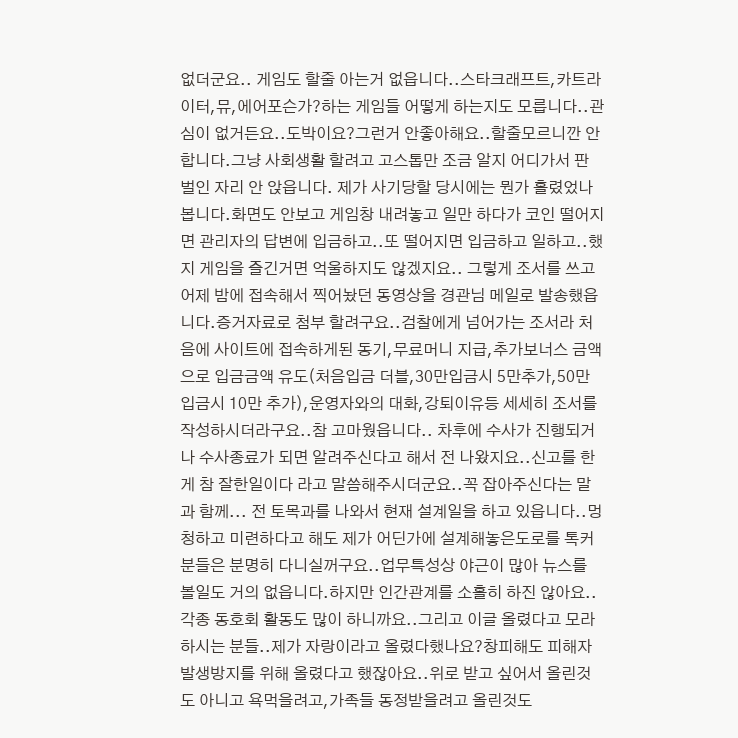없더군요.. 게임도 할줄 아는거 없읍니다..스타크래프트,카트라이터,뮤,에어포슨가?하는 게임들 어떻게 하는지도 모릅니다..관심이 없거든요..도박이요?그런거 안좋아해요..할줄모르니깐 안합니다.그냥 사회생활 할려고 고스톱만 조금 알지 어디가서 판 벌인 자리 안 앉읍니다. 제가 사기당할 당시에는 뭔가 홀렸었나 봅니다.화면도 안보고 게임창 내려놓고 일만 하다가 코인 떨어지면 관리자의 답변에 입금하고..또 떨어지면 입금하고 일하고..했지 게임을 즐긴거면 억울하지도 않겠지요.. 그렇게 조서를 쓰고 어제 밤에 접속해서 찍어놨던 동영상을 경관님 메일로 발송했읍니다.증거자료로 첨부 할려구요..검찰에게 넘어가는 조서라 처음에 사이트에 접속하게된 동기,무료머니 지급,추가보너스 금액으로 입금금액 유도(처음입금 더블,30만입금시 5만추가,50만입금시 10만 추가),운영자와의 대화,강퇴이유등 세세히 조서를 작성하시더라구요..참 고마웠읍니다.. 차후에 수사가 진행되거나 수사종료가 되면 알려주신다고 해서 전 나왔지요..신고를 한게 참 잘한일이다 라고 말씀해주시더군요..꼭 잡아주신다는 말과 함께... 전 토목과를 나와서 현재 설계일을 하고 있읍니다..멍청하고 미련하다고 해도 제가 어딘가에 설계해놓은도로를 톡커분들은 분명히 다니실꺼구요..업무특성상 야근이 많아 뉴스를 볼일도 거의 없읍니다.하지만 인간관계를 소홀히 하진 않아요..각종 동호회 활동도 많이 하니까요..그리고 이글 올렸다고 모라하시는 분들..제가 자랑이라고 올렸다했나요?창피해도 피해자 발생방지를 위해 올렸다고 했잖아요..위로 받고 싶어서 올린것도 아니고 욕먹을려고,가족들 동정받을려고 올린것도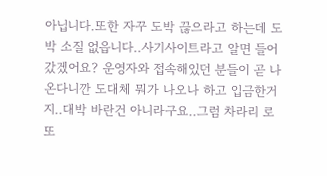아닙니다.또한 자꾸 도박 끊으라고 하는데 도박 소질 없읍니다..사기사이트라고 알면 들어갔겠어요? 운영자와 접속해있던 분들이 곧 나온다니깐 도대체 뭐가 나오나 하고 입금한거지..대박 바란건 아니라구요..그럼 차라리 로또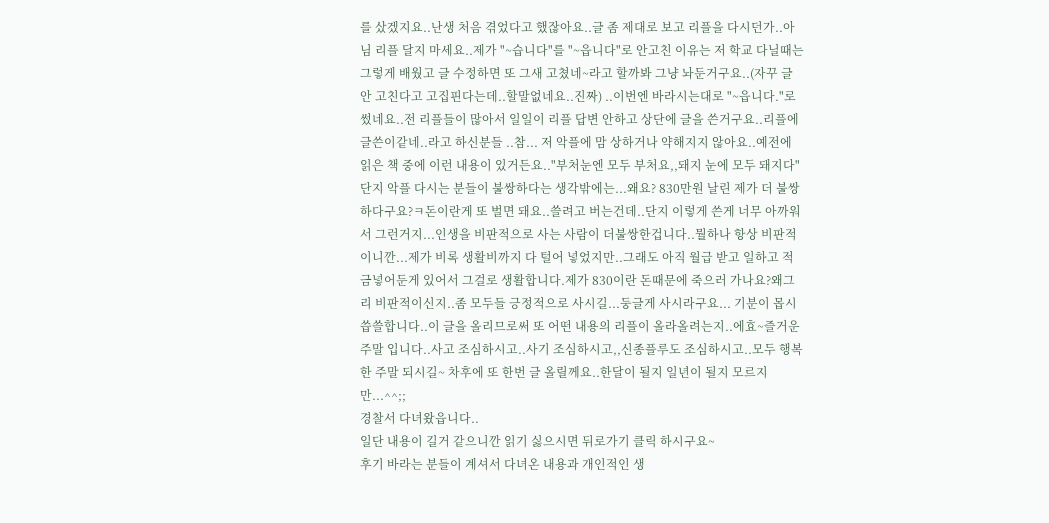를 샀겠지요..난생 처음 겪었다고 했잖아요..글 좀 제대로 보고 리플을 다시던가..아님 리플 달지 마세요..제가 "~습니다"를 "~읍니다"로 안고친 이유는 저 학교 다닐때는 그렇게 배웠고 글 수정하면 또 그새 고쳤네~라고 할까봐 그냥 놔둔거구요..(자꾸 글 안 고친다고 고집핀다는데..할말없네요..진짜) ..이번엔 바라시는대로 "~읍니다."로 썼네요..전 리플들이 많아서 일일이 리플 답변 안하고 상단에 글을 쓴거구요..리플에 글쓴이같네..라고 하신분들 ..참... 저 악플에 맘 상하거나 약해지지 않아요..예전에 읽은 책 중에 이런 내용이 있거든요.."부처눈엔 모두 부처요,,돼지 눈에 모두 돼지다"단지 악플 다시는 분들이 불쌍하다는 생각밖에는...왜요? 830만원 날린 제가 더 불쌍 하다구요?ㅋ돈이란게 또 벌면 돼요..쓸려고 버는건데..단지 이렇게 쓴게 너무 아까워서 그런거지...인생을 비판적으로 사는 사람이 더불쌍한겁니다..뭘하나 항상 비판적이니깐...제가 비록 생활비까지 다 털어 넣었지만..그래도 아직 월급 받고 일하고 적금넣어둔게 있어서 그걸로 생활합니다.제가 830이란 돈때문에 죽으러 가나요?왜그리 비판적이신지..좀 모두들 긍정적으로 사시길...둥글게 사시라구요... 기분이 몹시 씁쓸합니다..이 글을 올리므로써 또 어떤 내용의 리플이 올라올려는지..에효~즐거운 주말 입니다..사고 조심하시고..사기 조심하시고,,신종플루도 조심하시고..모두 행복한 주말 되시길~ 차후에 또 한번 글 올릴께요..한달이 될지 일년이 될지 모르지만...^^;;
경찰서 다녀왔읍니다..
일단 내용이 길거 같으니깐 읽기 싫으시면 뒤로가기 클릭 하시구요~
후기 바라는 분들이 계셔서 다녀온 내용과 개인적인 생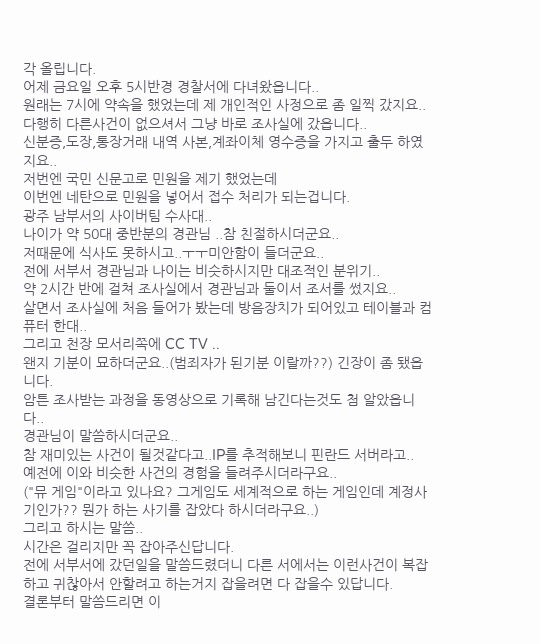각 올립니다.
어제 금요일 오후 5시반경 경찰서에 다녀왔읍니다..
원래는 7시에 약속을 했었는데 제 개인적인 사정으로 좀 일찍 갔지요..
다행히 다른사건이 없으셔서 그냥 바로 조사실에 갔읍니다..
신분증,도장,통장거래 내역 사본,계좌이체 영수증을 가지고 출두 하였지요..
저번엔 국민 신문고로 민원을 제기 했었는데
이번엔 네탄으로 민원을 넣어서 접수 처리가 되는겁니다.
광주 남부서의 사이버팀 수사대..
나이가 약 50대 중반분의 경관님 ..참 친절하시더군요..
저때문에 식사도 못하시고..ㅜㅜ미안함이 들더군요..
전에 서부서 경관님과 나이는 비슷하시지만 대조적인 분위기..
약 2시간 반에 걸쳐 조사실에서 경관님과 둘이서 조서를 썼지요..
살면서 조사실에 처음 들어가 봤는데 방음장치가 되어있고 테이블과 컴퓨터 한대..
그리고 천장 모서리쪽에 CC TV ..
왠지 기분이 묘하더군요..(범죄자가 된기분 이랄까??) 긴장이 좀 됐읍니다.
암튼 조사받는 과정을 동영상으로 기록해 남긴다는것도 첨 알았읍니다..
경관님이 말씀하시더군요..
참 재미있는 사건이 될것같다고..IP를 추적해보니 핀란드 서버라고..
예전에 이와 비슷한 사건의 경험을 들려주시더라구요..
("뮤 게임"이라고 있나요? 그게임도 세계적으로 하는 게임인데 계정사기인가?? 뭔가 하는 사기를 잡았다 하시더라구요..)
그리고 하시는 말씀..
시간은 걸리지만 꼭 잡아주신답니다.
전에 서부서에 갔던일을 말씀드렸더니 다른 서에서는 이런사건이 복잡하고 귀찮아서 안할려고 하는거지 잡을려면 다 잡을수 있답니다.
결론부터 말씀드리면 이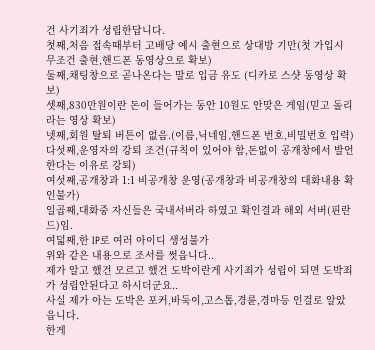건 사기죄가 성립한답니다.
첫째,처음 접속때부터 고배당 예시 출현으로 상대방 기만(첫 가입시 무조건 출현,핸드폰 동영상으로 확보)
둘째,채팅창으로 곧나온다는 말로 입금 유도 (디카로 스샷 동영상 확보)
셋째,830만원이란 돈이 들어가는 동안 10원도 안맞은 게임(믿고 돌리라는 영상 확보)
넷째,회원 탈퇴 버튼이 없음.(이름,닉네임,핸드폰 번호,비밀번호 입력)
다섯째,운영자의 강퇴 조건(규칙이 있어야 함,돈없이 공개창에서 발언한다는 이유로 강퇴)
여섯째,공개창과 1:1 비공개창 운영(공개창과 비공개창의 대화내용 확인불가)
일곱째,대화중 자신들은 국내서버라 하였고 확인결과 해외 서버(핀란드)임.
여덟째,한 IP로 여러 아이디 생성불가
위와 같은 내용으로 조서를 썻읍니다..
제가 알고 했건 모르고 했건 도박이란게 사기죄가 성립이 되면 도박죄가 성립안된다고 하시더군요..
사실 제가 아는 도박은 포커,바둑이,고스톱,경륜,경마등 인걸로 알았읍니다.
한게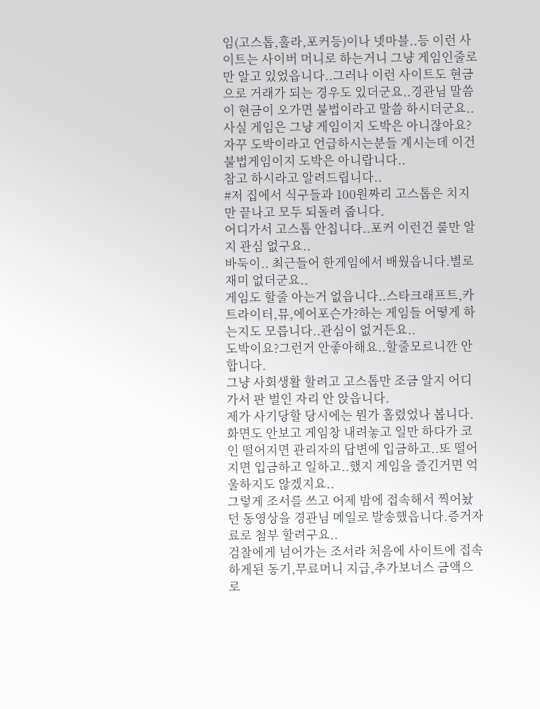임(고스톱,훌라,포커등)이나 넷마블..등 이런 사이트는 사이버 머니로 하는거니 그냥 게임인줄로만 알고 있었읍니다..그러나 이런 사이트도 현금으로 거래가 되는 경우도 있더군요..경관님 말씀이 현금이 오가면 불법이라고 말씀 하시더군요..
사실 게임은 그냥 게임이지 도박은 아니잖아요?
자꾸 도박이라고 언급하시는분들 계시는데 이건 불법게임이지 도박은 아니랍니다..
참고 하시라고 알려드립니다..
#저 집에서 식구들과 100원짜리 고스톱은 치지만 끝나고 모두 되돌려 줍니다.
어디가서 고스톱 안칩니다..포커 이런건 룰만 알지 관심 없구요..
바둑이.. 최근들어 한게임에서 배웠읍니다.별로 재미 없더군요..
게임도 할줄 아는거 없읍니다..스타크래프트,카트라이터,뮤,에어포슨가?하는 게임들 어떻게 하는지도 모릅니다..관심이 없거든요..
도박이요?그런거 안좋아해요..할줄모르니깐 안합니다.
그냥 사회생활 할려고 고스톱만 조금 알지 어디가서 판 벌인 자리 안 앉읍니다.
제가 사기당할 당시에는 뭔가 홀렸었나 봅니다.
화면도 안보고 게임창 내려놓고 일만 하다가 코인 떨어지면 관리자의 답변에 입금하고..또 떨어지면 입금하고 일하고..했지 게임을 즐긴거면 억울하지도 않겠지요..
그렇게 조서를 쓰고 어제 밤에 접속해서 찍어놨던 동영상을 경관님 메일로 발송했읍니다.증거자료로 첨부 할려구요..
검찰에게 넘어가는 조서라 처음에 사이트에 접속하게된 동기,무료머니 지급,추가보너스 금액으로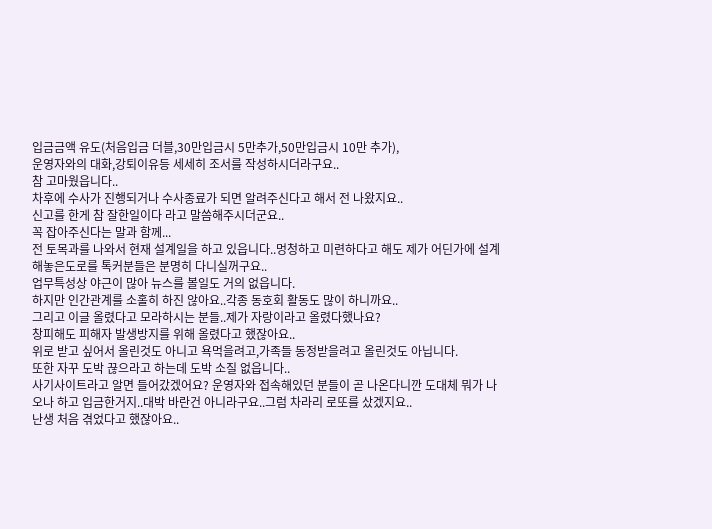입금금액 유도(처음입금 더블,30만입금시 5만추가,50만입금시 10만 추가),
운영자와의 대화,강퇴이유등 세세히 조서를 작성하시더라구요..
참 고마웠읍니다..
차후에 수사가 진행되거나 수사종료가 되면 알려주신다고 해서 전 나왔지요..
신고를 한게 참 잘한일이다 라고 말씀해주시더군요..
꼭 잡아주신다는 말과 함께...
전 토목과를 나와서 현재 설계일을 하고 있읍니다..멍청하고 미련하다고 해도 제가 어딘가에 설계해놓은도로를 톡커분들은 분명히 다니실꺼구요..
업무특성상 야근이 많아 뉴스를 볼일도 거의 없읍니다.
하지만 인간관계를 소홀히 하진 않아요..각종 동호회 활동도 많이 하니까요..
그리고 이글 올렸다고 모라하시는 분들..제가 자랑이라고 올렸다했나요?
창피해도 피해자 발생방지를 위해 올렸다고 했잖아요..
위로 받고 싶어서 올린것도 아니고 욕먹을려고,가족들 동정받을려고 올린것도 아닙니다.
또한 자꾸 도박 끊으라고 하는데 도박 소질 없읍니다..
사기사이트라고 알면 들어갔겠어요? 운영자와 접속해있던 분들이 곧 나온다니깐 도대체 뭐가 나오나 하고 입금한거지..대박 바란건 아니라구요..그럼 차라리 로또를 샀겠지요..
난생 처음 겪었다고 했잖아요..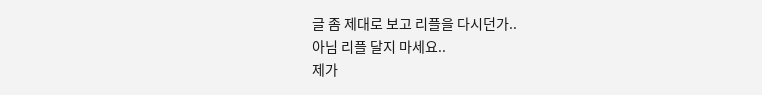글 좀 제대로 보고 리플을 다시던가..
아님 리플 달지 마세요..
제가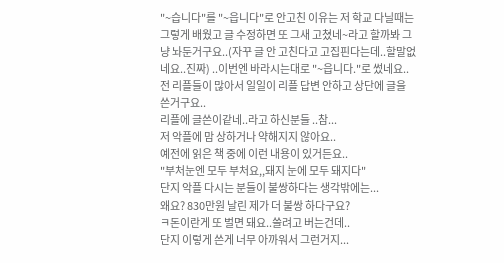"~습니다"를 "~읍니다"로 안고친 이유는 저 학교 다닐때는 그렇게 배웠고 글 수정하면 또 그새 고쳤네~라고 할까봐 그냥 놔둔거구요..(자꾸 글 안 고친다고 고집핀다는데..할말없네요..진짜) ..이번엔 바라시는대로 "~읍니다."로 썼네요..
전 리플들이 많아서 일일이 리플 답변 안하고 상단에 글을 쓴거구요..
리플에 글쓴이같네..라고 하신분들 ..참...
저 악플에 맘 상하거나 약해지지 않아요..
예전에 읽은 책 중에 이런 내용이 있거든요..
"부처눈엔 모두 부처요,,돼지 눈에 모두 돼지다"
단지 악플 다시는 분들이 불쌍하다는 생각밖에는...
왜요? 830만원 날린 제가 더 불쌍 하다구요?
ㅋ돈이란게 또 벌면 돼요..쓸려고 버는건데..
단지 이렇게 쓴게 너무 아까워서 그런거지...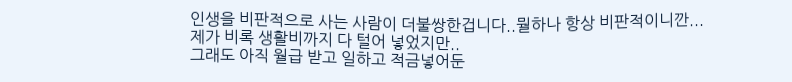인생을 비판적으로 사는 사람이 더불쌍한겁니다..뭘하나 항상 비판적이니깐...
제가 비록 생활비까지 다 털어 넣었지만..
그래도 아직 월급 받고 일하고 적금넣어둔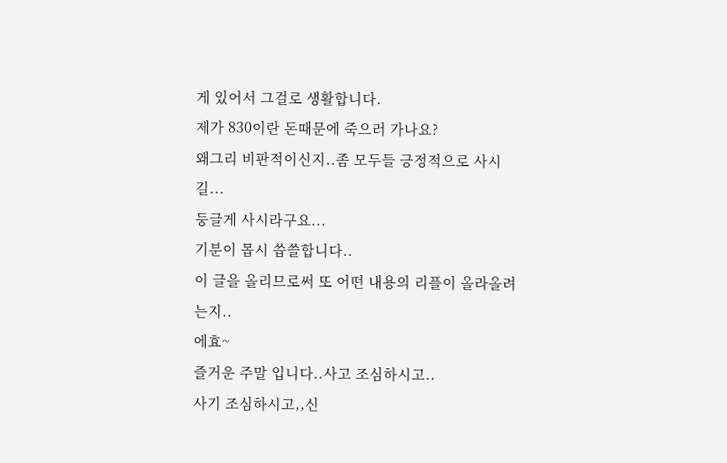게 있어서 그걸로 생활합니다.
제가 830이란 돈때문에 죽으러 가나요?
왜그리 비판적이신지..좀 모두들 긍정적으로 사시길...
둥글게 사시라구요...
기분이 몹시 씁쓸합니다..
이 글을 올리므로써 또 어떤 내용의 리플이 올라올려는지..
에효~
즐거운 주말 입니다..사고 조심하시고..
사기 조심하시고,,신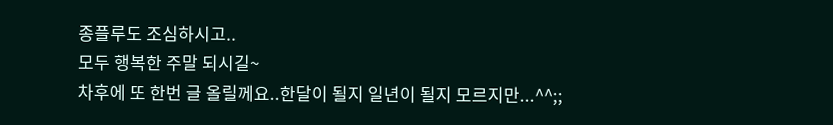종플루도 조심하시고..
모두 행복한 주말 되시길~
차후에 또 한번 글 올릴께요..한달이 될지 일년이 될지 모르지만...^^;;